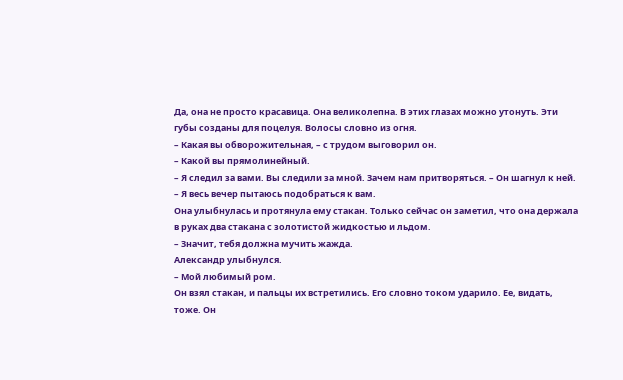Да, она не просто красавица. Она великолепна. В этих глазах можно утонуть. Эти губы созданы для поцелуя. Волосы словно из огня.
– Какая вы обворожительная, – с трудом выговорил он.
– Какой вы прямолинейный.
– Я следил за вами. Вы следили за мной. Зачем нам притворяться. – Он шагнул к ней. – Я весь вечер пытаюсь подобраться к вам.
Она улыбнулась и протянула ему стакан. Только сейчас он заметил, что она держала в руках два стакана с золотистой жидкостью и льдом.
– Значит, тебя должна мучить жажда.
Александр улыбнулся.
– Мой любимый ром.
Он взял стакан, и пальцы их встретились. Его словно током ударило. Ее, видать, тоже. Он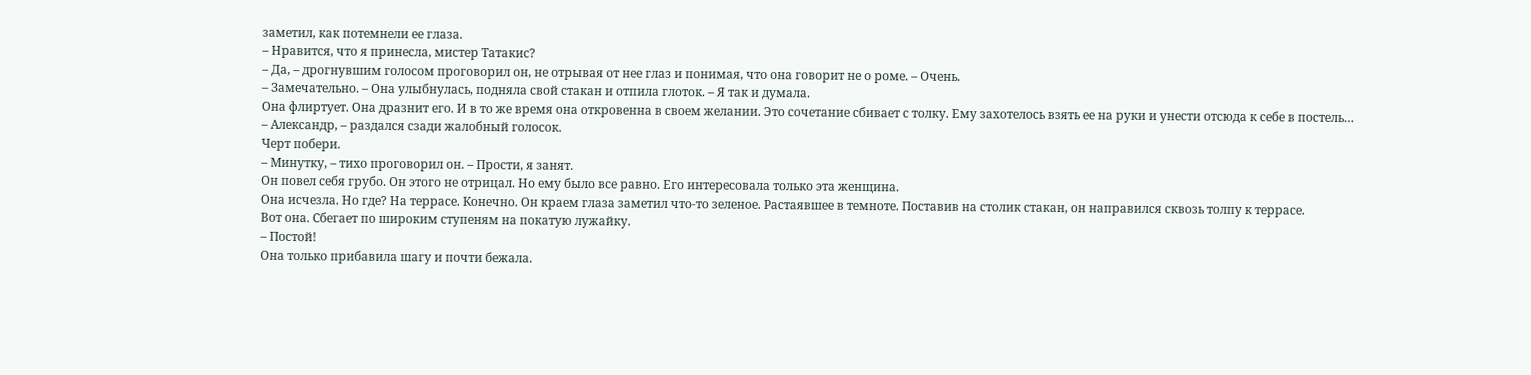заметил, как потемнели ее глаза.
– Нравится, что я принесла, мистер Татакис?
– Да, – дрогнувшим голосом проговорил он, не отрывая от нее глаз и понимая, что она говорит не о роме. – Очень.
– Замечательно. – Она улыбнулась, подняла свой стакан и отпила глоток. – Я так и думала.
Она флиртует. Она дразнит его. И в то же время она откровенна в своем желании. Это сочетание сбивает с толку. Ему захотелось взять ее на руки и унести отсюда к себе в постель…
– Александр, – раздался сзади жалобный голосок.
Черт побери.
– Минутку, – тихо проговорил он. – Прости, я занят.
Он повел себя грубо. Он этого не отрицал. Но ему было все равно. Его интересовала только эта женщина.
Она исчезла. Но где? На террасе. Конечно. Он краем глаза заметил что-то зеленое. Растаявшее в темноте. Поставив на столик стакан, он направился сквозь толпу к террасе.
Вот она. Сбегает по широким ступеням на покатую лужайку.
– Постой!
Она только прибавила шагу и почти бежала.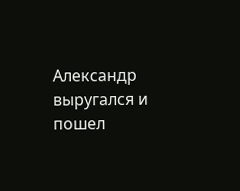Александр выругался и пошел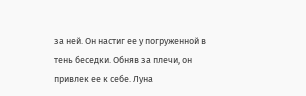за ней. Он настиг ее у погруженной в тень беседки. Обняв за плечи, он привлек ее к себе. Луна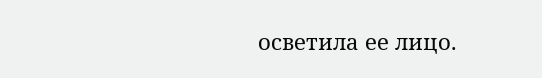осветила ее лицо.